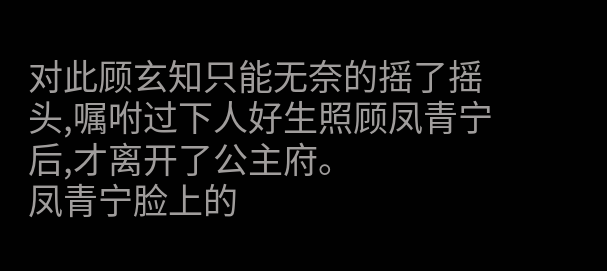对此顾玄知只能无奈的摇了摇头,嘱咐过下人好生照顾凤青宁后,才离开了公主府。
凤青宁脸上的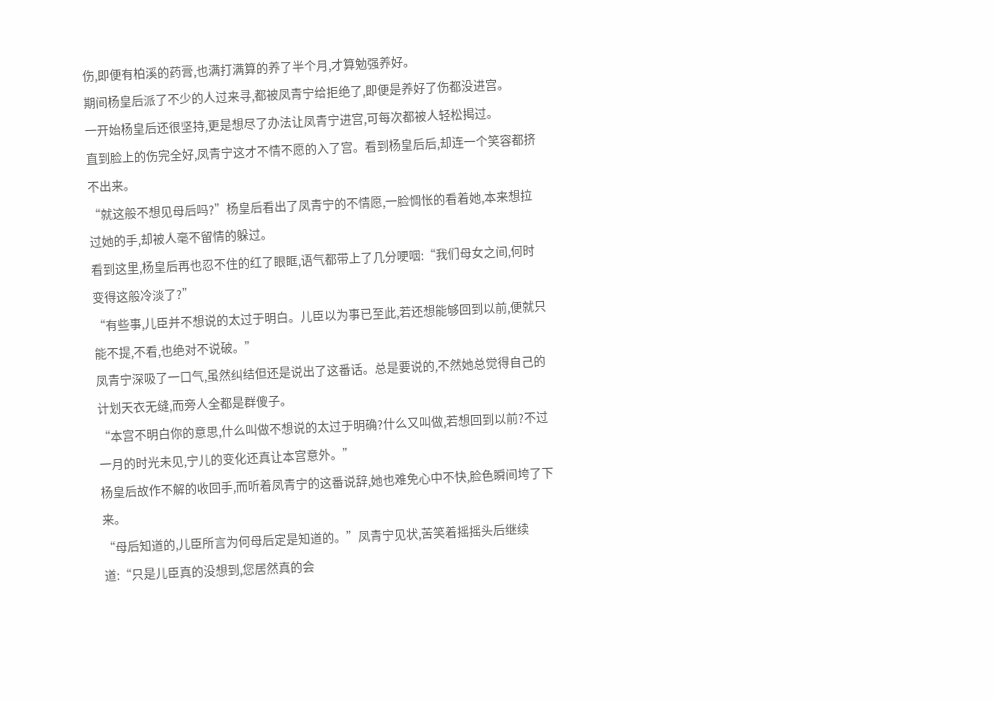伤,即便有柏溪的药膏,也满打满算的养了半个月,才算勉强养好。
期间杨皇后派了不少的人过来寻,都被凤青宁给拒绝了,即便是养好了伤都没进宫。
一开始杨皇后还很坚持,更是想尽了办法让凤青宁进宫,可每次都被人轻松揭过。
直到脸上的伤完全好,凤青宁这才不情不愿的入了宫。看到杨皇后后,却连一个笑容都挤不出来。
“就这般不想见母后吗?”杨皇后看出了凤青宁的不情愿,一脸惆怅的看着她,本来想拉过她的手,却被人毫不留情的躲过。
看到这里,杨皇后再也忍不住的红了眼眶,语气都带上了几分哽咽:“我们母女之间,何时变得这般冷淡了?”
“有些事,儿臣并不想说的太过于明白。儿臣以为事已至此,若还想能够回到以前,便就只能不提,不看,也绝对不说破。”
凤青宁深吸了一口气,虽然纠结但还是说出了这番话。总是要说的,不然她总觉得自己的计划天衣无缝,而旁人全都是群傻子。
“本宫不明白你的意思,什么叫做不想说的太过于明确?什么又叫做,若想回到以前?不过一月的时光未见,宁儿的变化还真让本宫意外。”
杨皇后故作不解的收回手,而听着凤青宁的这番说辞,她也难免心中不快,脸色瞬间垮了下来。
“母后知道的,儿臣所言为何母后定是知道的。”凤青宁见状,苦笑着摇摇头后继续道:“只是儿臣真的没想到,您居然真的会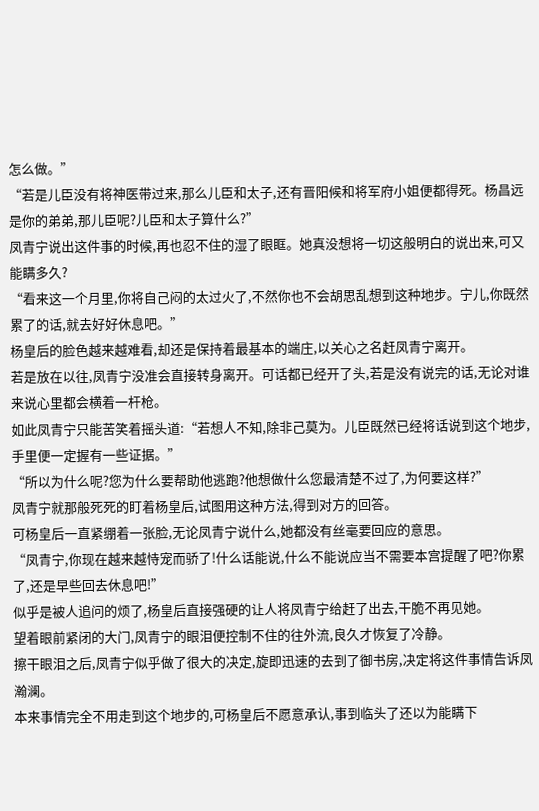怎么做。”
“若是儿臣没有将神医带过来,那么儿臣和太子,还有晋阳候和将军府小姐便都得死。杨昌远是你的弟弟,那儿臣呢?儿臣和太子算什么?”
凤青宁说出这件事的时候,再也忍不住的湿了眼眶。她真没想将一切这般明白的说出来,可又能瞒多久?
“看来这一个月里,你将自己闷的太过火了,不然你也不会胡思乱想到这种地步。宁儿,你既然累了的话,就去好好休息吧。”
杨皇后的脸色越来越难看,却还是保持着最基本的端庄,以关心之名赶凤青宁离开。
若是放在以往,凤青宁没准会直接转身离开。可话都已经开了头,若是没有说完的话,无论对谁来说心里都会横着一杆枪。
如此凤青宁只能苦笑着摇头道:“若想人不知,除非己莫为。儿臣既然已经将话说到这个地步,手里便一定握有一些证据。”
“所以为什么呢?您为什么要帮助他逃跑?他想做什么您最清楚不过了,为何要这样?”
凤青宁就那般死死的盯着杨皇后,试图用这种方法,得到对方的回答。
可杨皇后一直紧绷着一张脸,无论凤青宁说什么,她都没有丝毫要回应的意思。
“凤青宁,你现在越来越恃宠而骄了!什么话能说,什么不能说应当不需要本宫提醒了吧?你累了,还是早些回去休息吧!”
似乎是被人追问的烦了,杨皇后直接强硬的让人将凤青宁给赶了出去,干脆不再见她。
望着眼前紧闭的大门,凤青宁的眼泪便控制不住的往外流,良久才恢复了冷静。
擦干眼泪之后,凤青宁似乎做了很大的决定,旋即迅速的去到了御书房,决定将这件事情告诉凤瀚澜。
本来事情完全不用走到这个地步的,可杨皇后不愿意承认,事到临头了还以为能瞒下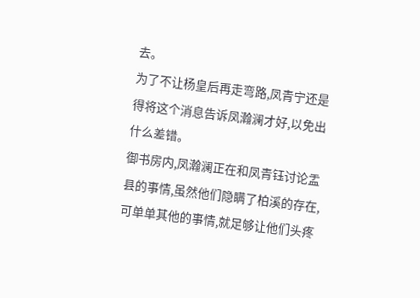去。
为了不让杨皇后再走弯路,凤青宁还是得将这个消息告诉凤瀚澜才好,以免出什么差错。
御书房内,凤瀚澜正在和凤青钰讨论盂县的事情,虽然他们隐瞒了柏溪的存在,可单单其他的事情,就足够让他们头疼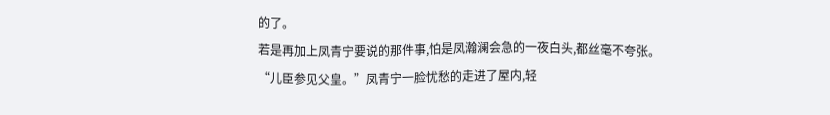的了。
若是再加上凤青宁要说的那件事,怕是凤瀚澜会急的一夜白头,都丝毫不夸张。
“儿臣参见父皇。”凤青宁一脸忧愁的走进了屋内,轻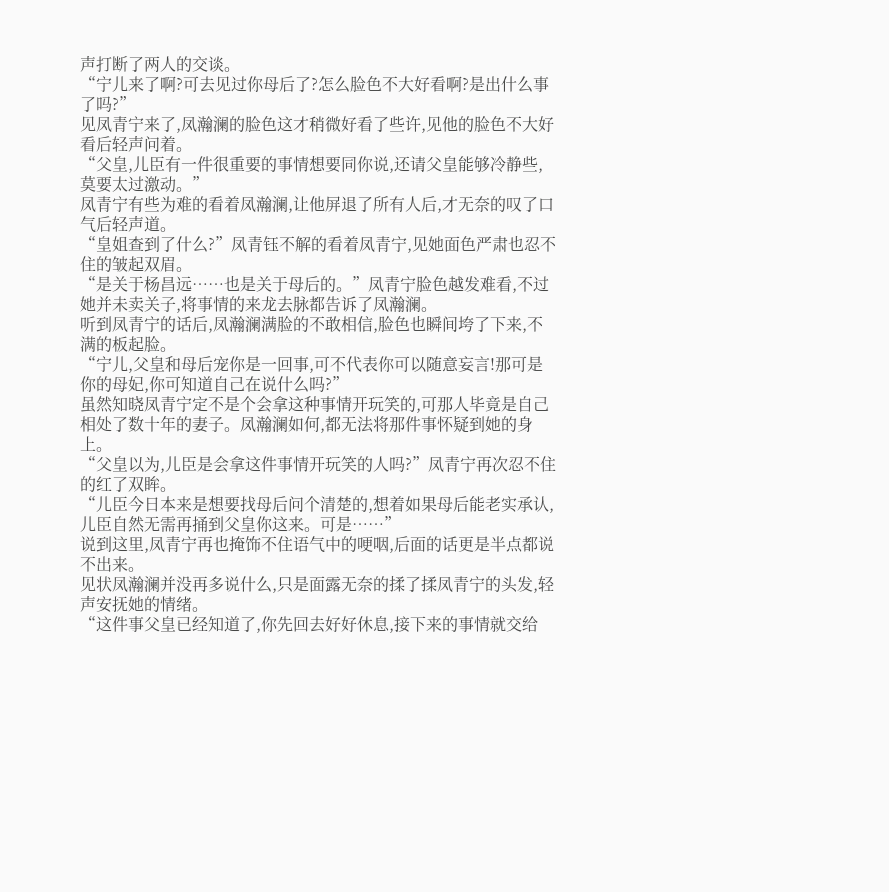声打断了两人的交谈。
“宁儿来了啊?可去见过你母后了?怎么脸色不大好看啊?是出什么事了吗?”
见凤青宁来了,凤瀚澜的脸色这才稍微好看了些许,见他的脸色不大好看后轻声问着。
“父皇,儿臣有一件很重要的事情想要同你说,还请父皇能够冷静些,莫要太过激动。”
凤青宁有些为难的看着凤瀚澜,让他屏退了所有人后,才无奈的叹了口气后轻声道。
“皇姐查到了什么?”凤青钰不解的看着凤青宁,见她面色严肃也忍不住的皱起双眉。
“是关于杨昌远……也是关于母后的。”凤青宁脸色越发难看,不过她并未卖关子,将事情的来龙去脉都告诉了凤瀚澜。
听到凤青宁的话后,凤瀚澜满脸的不敢相信,脸色也瞬间垮了下来,不满的板起脸。
“宁儿,父皇和母后宠你是一回事,可不代表你可以随意妄言!那可是你的母妃,你可知道自己在说什么吗?”
虽然知晓凤青宁定不是个会拿这种事情开玩笑的,可那人毕竟是自己相处了数十年的妻子。凤瀚澜如何,都无法将那件事怀疑到她的身上。
“父皇以为,儿臣是会拿这件事情开玩笑的人吗?”凤青宁再次忍不住的红了双眸。
“儿臣今日本来是想要找母后问个清楚的,想着如果母后能老实承认,儿臣自然无需再捅到父皇你这来。可是……”
说到这里,凤青宁再也掩饰不住语气中的哽咽,后面的话更是半点都说不出来。
见状凤瀚澜并没再多说什么,只是面露无奈的揉了揉凤青宁的头发,轻声安抚她的情绪。
“这件事父皇已经知道了,你先回去好好休息,接下来的事情就交给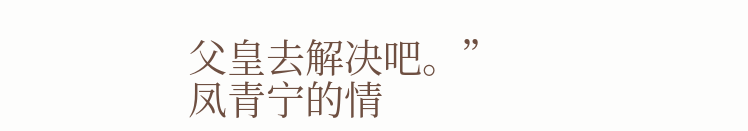父皇去解决吧。”
凤青宁的情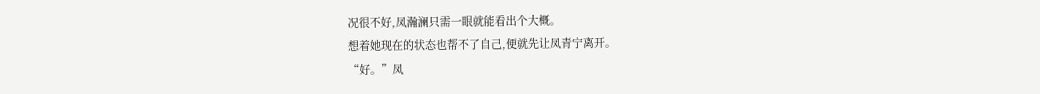况很不好,凤瀚澜只需一眼就能看出个大概。
想着她现在的状态也帮不了自己,便就先让凤青宁离开。
“好。”凤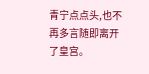青宁点点头,也不再多言随即离开了皇宫。